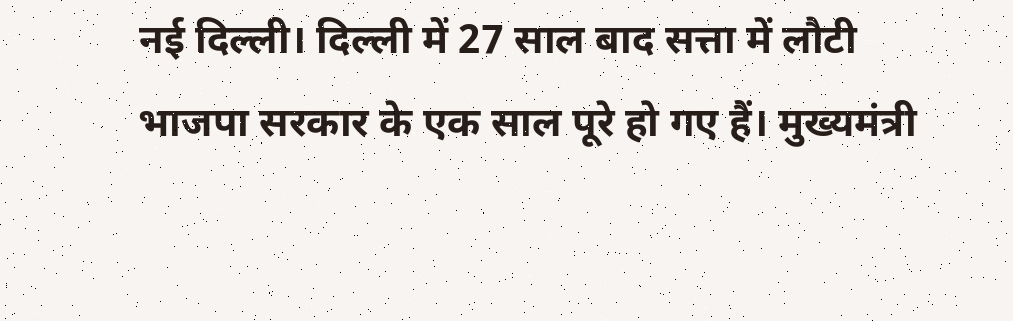नई दिल्ली। दिल्ली में 27 साल बाद सत्ता में लौटी भाजपा सरकार के एक साल पूरे हो गए हैं। मुख्यमंत्री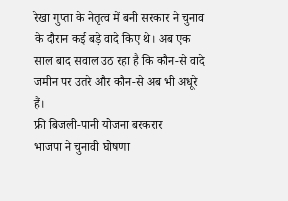रेखा गुप्ता के नेतृत्व में बनी सरकार ने चुनाव के दौरान कई बड़े वादे किए थे। अब एक साल बाद सवाल उठ रहा है कि कौन-से वादे जमीन पर उतरे और कौन-से अब भी अधूरे हैं।
फ्री बिजली-पानी योजना बरकरार
भाजपा ने चुनावी घोषणा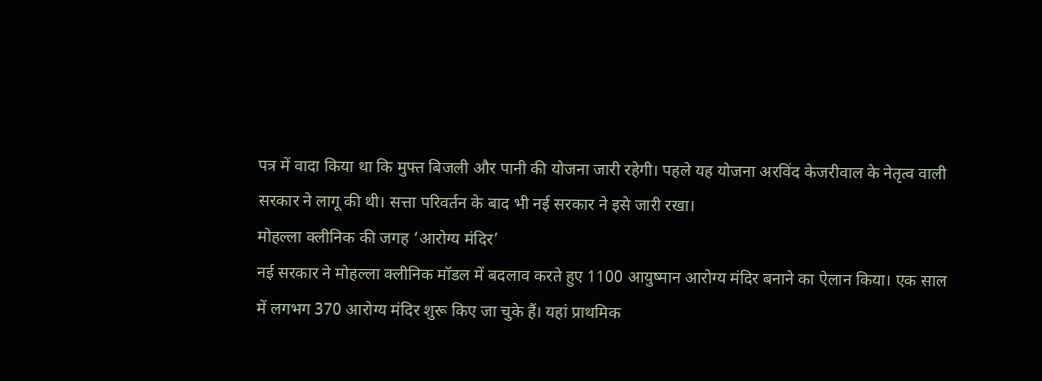पत्र में वादा किया था कि मुफ्त बिजली और पानी की योजना जारी रहेगी। पहले यह योजना अरविंद केजरीवाल के नेतृत्व वाली सरकार ने लागू की थी। सत्ता परिवर्तन के बाद भी नई सरकार ने इसे जारी रखा।
मोहल्ला क्लीनिक की जगह ‘आरोग्य मंदिर’
नई सरकार ने मोहल्ला क्लीनिक मॉडल में बदलाव करते हुए 1100 आयुष्मान आरोग्य मंदिर बनाने का ऐलान किया। एक साल में लगभग 370 आरोग्य मंदिर शुरू किए जा चुके हैं। यहां प्राथमिक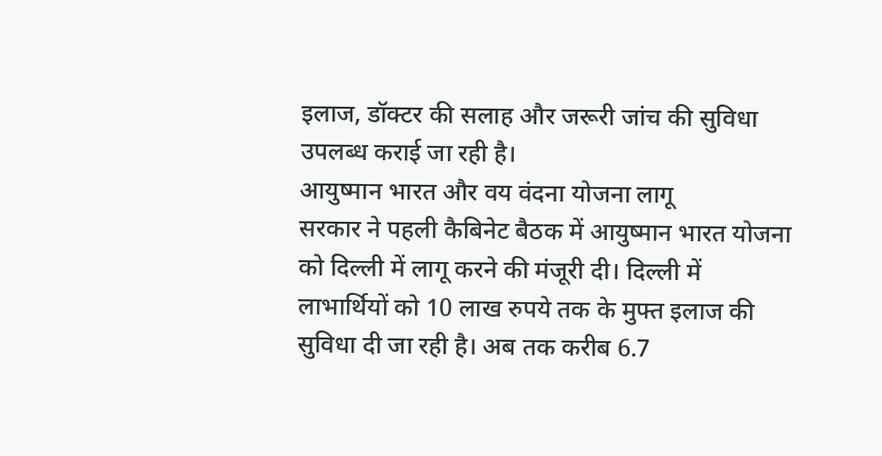इलाज, डॉक्टर की सलाह और जरूरी जांच की सुविधा उपलब्ध कराई जा रही है।
आयुष्मान भारत और वय वंदना योजना लागू
सरकार ने पहली कैबिनेट बैठक में आयुष्मान भारत योजना को दिल्ली में लागू करने की मंजूरी दी। दिल्ली में लाभार्थियों को 10 लाख रुपये तक के मुफ्त इलाज की सुविधा दी जा रही है। अब तक करीब 6.7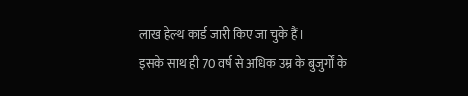लाख हेल्थ कार्ड जारी किए जा चुके हैं।
इसके साथ ही 70 वर्ष से अधिक उम्र के बुजुर्गों के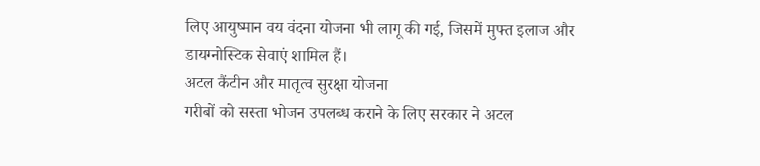लिए आयुष्मान वय वंदना योजना भी लागू की गई, जिसमें मुफ्त इलाज और डायग्नोस्टिक सेवाएं शामिल हैं।
अटल कैंटीन और मातृत्व सुरक्षा योजना
गरीबों को सस्ता भोजन उपलब्ध कराने के लिए सरकार ने अटल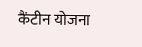कैंटीन योजना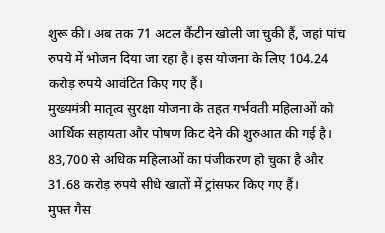शुरू की। अब तक 71 अटल कैंटीन खोली जा चुकी हैं, जहां पांच रुपये में भोजन दिया जा रहा है। इस योजना के लिए 104.24 करोड़ रुपये आवंटित किए गए हैं।
मुख्यमंत्री मातृत्व सुरक्षा योजना के तहत गर्भवती महिलाओं को आर्थिक सहायता और पोषण किट देने की शुरुआत की गई है। 83,700 से अधिक महिलाओं का पंजीकरण हो चुका है और 31.68 करोड़ रुपये सीधे खातों में ट्रांसफर किए गए हैं।
मुफ्त गैस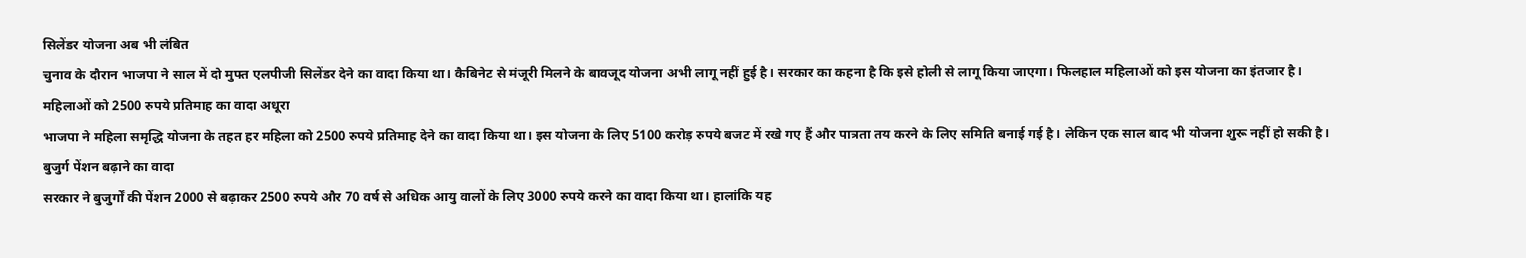सिलेंडर योजना अब भी लंबित
चुनाव के दौरान भाजपा ने साल में दो मुफ्त एलपीजी सिलेंडर देने का वादा किया था। कैबिनेट से मंजूरी मिलने के बावजूद योजना अभी लागू नहीं हुई है। सरकार का कहना है कि इसे होली से लागू किया जाएगा। फिलहाल महिलाओं को इस योजना का इंतजार है।
महिलाओं को 2500 रुपये प्रतिमाह का वादा अधूरा
भाजपा ने महिला समृद्धि योजना के तहत हर महिला को 2500 रुपये प्रतिमाह देने का वादा किया था। इस योजना के लिए 5100 करोड़ रुपये बजट में रखे गए हैं और पात्रता तय करने के लिए समिति बनाई गई है। लेकिन एक साल बाद भी योजना शुरू नहीं हो सकी है।
बुजुर्ग पेंशन बढ़ाने का वादा
सरकार ने बुजुर्गों की पेंशन 2000 से बढ़ाकर 2500 रुपये और 70 वर्ष से अधिक आयु वालों के लिए 3000 रुपये करने का वादा किया था। हालांकि यह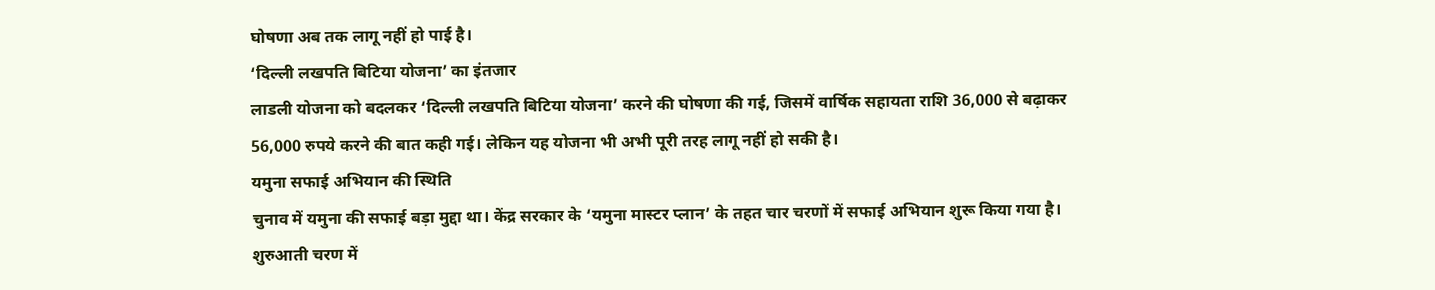घोषणा अब तक लागू नहीं हो पाई है।
‘दिल्ली लखपति बिटिया योजना’ का इंतजार
लाडली योजना को बदलकर ‘दिल्ली लखपति बिटिया योजना’ करने की घोषणा की गई, जिसमें वार्षिक सहायता राशि 36,000 से बढ़ाकर 56,000 रुपये करने की बात कही गई। लेकिन यह योजना भी अभी पूरी तरह लागू नहीं हो सकी है।
यमुना सफाई अभियान की स्थिति
चुनाव में यमुना की सफाई बड़ा मुद्दा था। केंद्र सरकार के ‘यमुना मास्टर प्लान’ के तहत चार चरणों में सफाई अभियान शुरू किया गया है। शुरुआती चरण में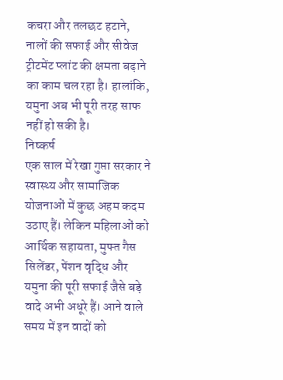कचरा और तलछट हटाने, नालों की सफाई और सीवेज ट्रीटमेंट प्लांट की क्षमता बढ़ाने का काम चल रहा है। हालांकि, यमुना अब भी पूरी तरह साफ नहीं हो सकी है।
निष्कर्ष
एक साल में रेखा गुप्ता सरकार ने स्वास्थ्य और सामाजिक योजनाओं में कुछ अहम कदम उठाए हैं। लेकिन महिलाओं को आर्थिक सहायता, मुफ्त गैस सिलेंडर, पेंशन वृद्धि और यमुना की पूरी सफाई जैसे बड़े वादे अभी अधूरे हैं। आने वाले समय में इन वादों को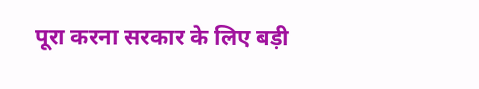पूरा करना सरकार के लिए बड़ी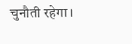चुनौती रहेगा।